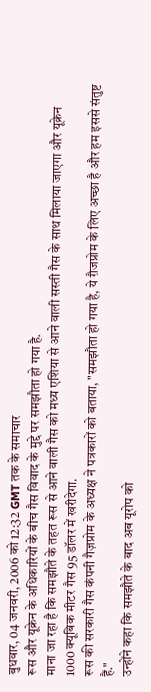बुधवार, 04 जनवरी, 2006 को 12:32 GMT तक के समाचार
रूस और यूक्रेन के अधिकारियों के बीच गैस विवाद के मुद्दे पर समझौता हो गया है.
माना जा रहा है कि समझौते के तहत रूस से आने वाली गैस को मध्य एशिया से आने वाली सस्ती गैस के साथ मिलाया जाएगा और यूक्रेन 1000 क्यूबिक मीटर गैस 95 डॉलर में खरीदेगा.
रूस की सरकारी गैस कंपनी गैज़प्रोम के अध्यक्ष ने पत्रकारों को बताया, "समझौता हो गया है, ये ग़ैजप्रोम के लिए अच्छा है और हम इससे संतुष्ट हैं."
उन्होंने कहा कि समझौते के बाद अब यूरोप को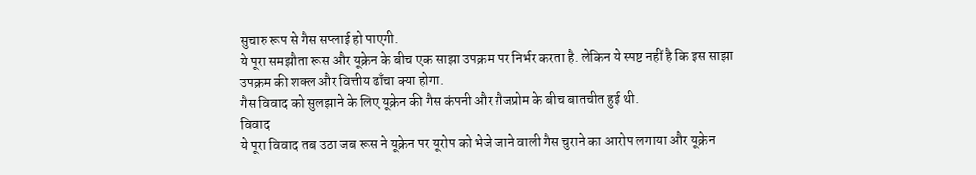सुचारु रूप से गैस सप्लाई हो पाएगी.
ये पूरा समझौता रूस और यूक्रेन के बीच एक साझा उपक्रम पर निर्भर करता है. लेकिन ये स्पष्ट नहीं है कि इस साझा उपक्रम की शक्ल और वित्तीय ढाँचा क्या होगा.
गैस विवाद को सुलझाने के लिए यूक्रेन की गैस कंपनी और ग़ैजप्रोम के बीच बातचीत हुई थी.
विवाद
ये पूरा विवाद तब उठा जब रूस ने यूक्रेन पर यूरोप को भेजे जाने वाली गैस चुराने का आरोप लगाया और यूक्रेन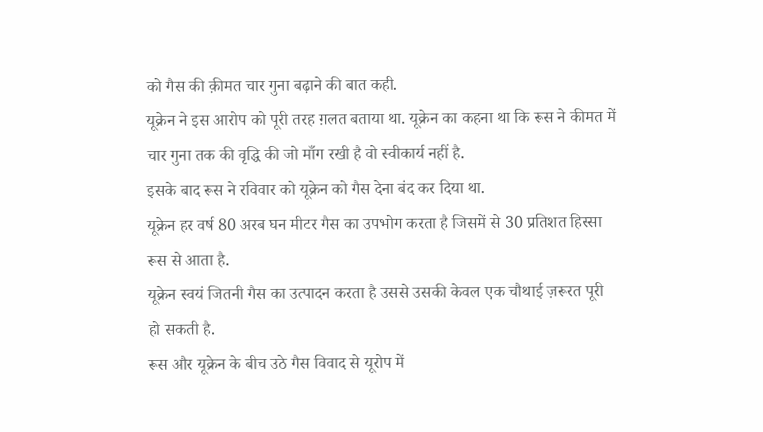को गैस की क़ीमत चार गुना बढ़ाने की बात कही.
यूक्रेन ने इस आरोप को पूरी तरह ग़लत बताया था. यूक्रेन का कहना था कि रूस ने कीमत में चार गुना तक की वृद्धि की जो माँग रखी है वो स्वीकार्य नहीं है.
इसके बाद रूस ने रविवार को यूक्रेन को गैस देना बंद कर दिया था.
यूक्रेन हर वर्ष 80 अरब घन मीटर गैस का उपभोग करता है जिसमें से 30 प्रतिशत हिस्सा रूस से आता है.
यूक्रेन स्वयं जितनी गैस का उत्पादन करता है उससे उसकी केवल एक चौथाई ज़रूरत पूरी हो सकती है.
रूस और यूक्रेन के बीच उठे गैस विवाद से यूरोप में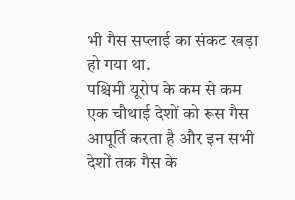भी गैस सप्लाई का संकट खड़ा हो गया था.
पश्चिमी यूरोप के कम से कम एक चौथाई देशों को रूस गैस आपूर्ति करता है और इन सभी देशों तक गैस के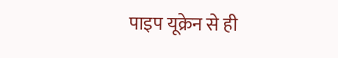पाइप यूक्रेन से ही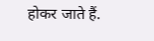होकर जाते हैं.